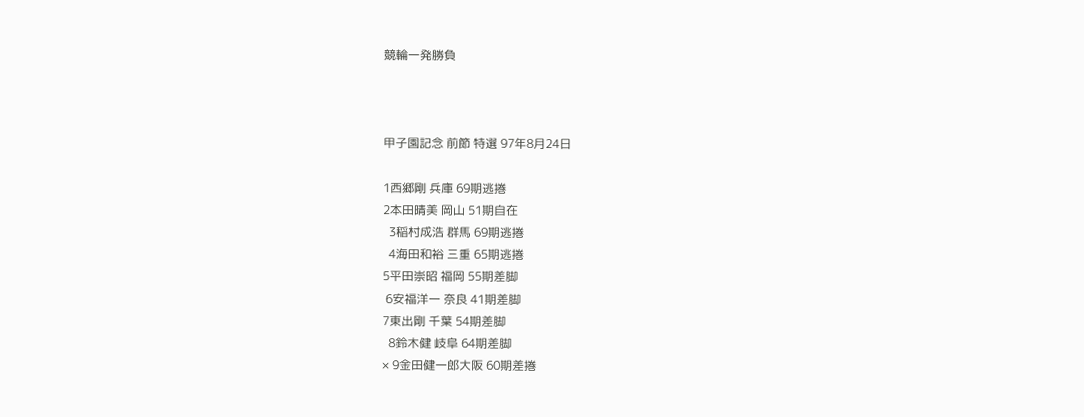競輪一発勝負



甲子園記念 前節 特選 97年8月24日

1西郷剛 兵庫 69期逃捲
2本田晴美 岡山 51期自在
  3稲村成浩 群馬 69期逃捲
  4海田和裕 三重 65期逃捲
5平田崇昭 福岡 55期差脚
 6安福洋一 奈良 41期差脚
7東出剛 千葉 54期差脚
  8鈴木健 岐阜 64期差脚
× 9金田健一郎大阪 60期差捲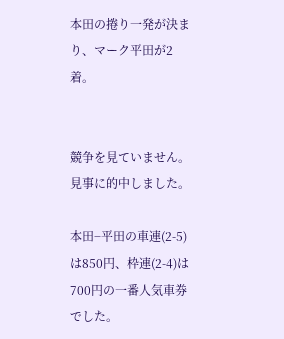本田の捲り一発が決まり、マーク平田が2着。


競争を見ていません。見事に的中しました。

本田−平田の車連(2-5)は850円、枠連(2-4)は700円の一番人気車券でした。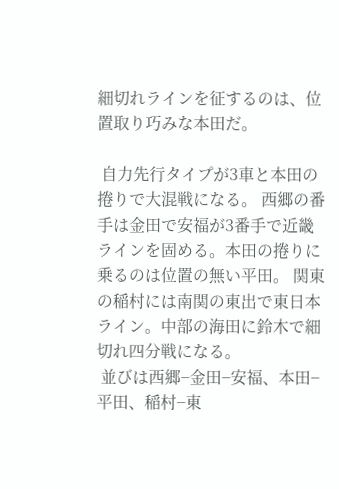細切れラインを征するのは、位置取り巧みな本田だ。

 自力先行タイプが3車と本田の捲りで大混戦になる。 西郷の番手は金田で安福が3番手で近畿ラインを固める。本田の捲りに乗るのは位置の無い平田。 関東の稲村には南関の東出で東日本ライン。中部の海田に鈴木で細切れ四分戦になる。
 並びは西郷−金田−安福、本田−平田、稲村−東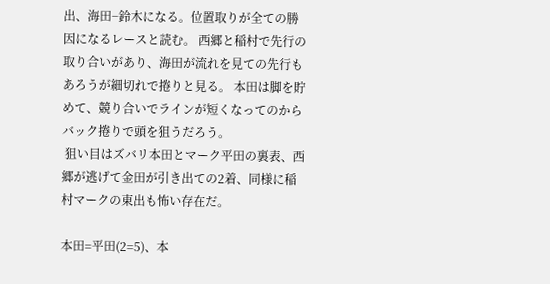出、海田−鈴木になる。位置取りが全ての勝因になるレースと読む。 西郷と稲村で先行の取り合いがあり、海田が流れを見ての先行もあろうが細切れで捲りと見る。 本田は脚を貯めて、競り合いでラインが短くなってのからバック捲りで頭を狙うだろう。
 狙い目はズバリ本田とマーク平田の裏表、西郷が逃げて金田が引き出ての2着、同様に稲村マークの東出も怖い存在だ。

本田=平田(2=5)、本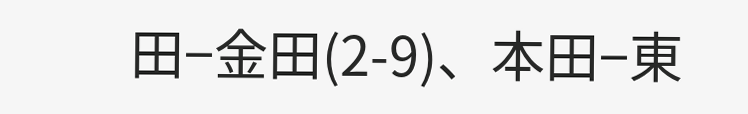田−金田(2-9)、本田−東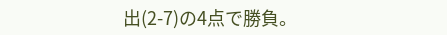出(2-7)の4点で勝負。